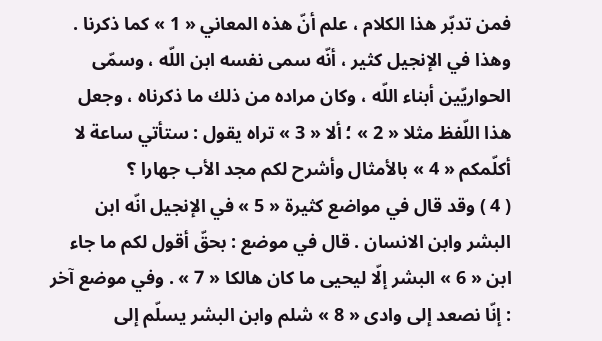فمن تدبّر هذا الكلام ، علم أنّ هذه المعاني « 1 » كما ذكرنا . وهذا في الإنجيل كثير ، أنّه سمى نفسه ابن اللّه ، وسمّى الحواريّين أبناء اللّه ، وكان مراده من ذلك ما ذكرناه ، وجعل هذا اللّفظ مثلا « 2 » ؛ ألا « 3 » تراه يقول : ستأتي ساعة لا أكلّمكم « 4 » بالأمثال وأشرح لكم مجد الأب جهارا ؟
( 4 ) وقد قال في مواضع كثيرة « 5 » في الإنجيل انّه ابن البشر وابن الانسان . قال في موضع : بحقّ أقول لكم ما جاء ابن « 6 » البشر إلّا ليحيى ما كان هالكا « 7 » . وفي موضع آخر : إنّا نصعد إلى وادى « 8 » شلم وابن البشر يسلّم إلى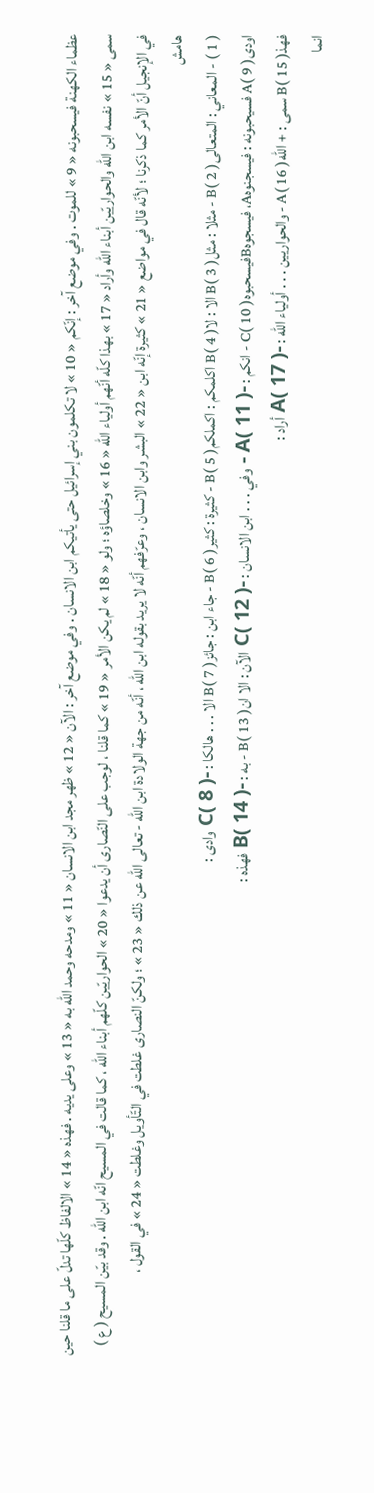عظماء الكهنة فيسحبونه « 9 » للموت . وفي موضع آخر : إنّكم « 10 » لا تكلمون بني إسرائيل حتى يأتيكم ابن الانسان . وفي موضع آخر : الآن « 12 » ظهر مجد ابن الانسان « 11 » ومدحه وحمد اللّه به « 13 » وعلى يديه . فهذه « 14 » الالفاظ كلّها تدلّ على ما قلنا حين سمى « 15 » نفسه ابن اللّه والحواريّين أبناء اللّه وأراد « 17 » بهذا كلّه أنّهم أولياء اللّه « 16 » وخلصاؤه ؛ ولو « 18 » لم يكن الأمر « 19 » كما قلنا ، لوجب على النّصارى أن يدعوا « 20 » الحواريّين كلّهم أبناء اللّه ، كما قالت في المسيح انّه ابن اللّه . وقد بيّن المسيح ( ع ) في الإنجيل أنّ الأمر كما ذكرنا ؛ لأنّه قال في مواضع « 21 » كثيرة إنّه ابن « 22 » البشر وابن الانسان ، وعرّفهم أنّه لا يريد بقوله ابن اللّه ، أنّه من جهة الولادة ابن اللّه - تعالى اللّه عن ذلك « 23 » ؛ ولكنّ النصارى غلطت في التّأويل وغلطت « 24 » في القول ،
هامش
( 1 ) - المعاني : المتعالىB( 2 ) - مثلا : مثلB( 3 ) الا : لاB( 4 ) اكلمكم : اكملكمB( 5 ) - كثيرة : كثيرB( 6 ) - جاء ابن : جائزB( 7 ) الا . . . هالكا : -C( 8 ) وادى :
اودىA( 9 ) فسيحبونه : فيسجنوهA، فيسجوهBفيسحبوهC( 10 ) - انكم : -A( 11 ) - وفي . . . ابن الانسان : -C( 12 ) الآن : الا انB( 13 ) - به : -B( 14 ) فهذه :
فهذB( 15 ) سمى : + اللهA( 16 ) - والحواريين . . . أولياء الله : -A( 17 ) أراد :
انما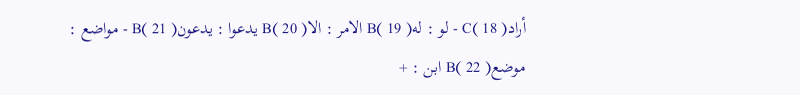أرادC( 18 ) - لو : لهB( 19 ) الامر : الاB( 20 ) يدعوا : يدعونB( 21 ) - مواضع :
موضعB( 22 ) ابن : +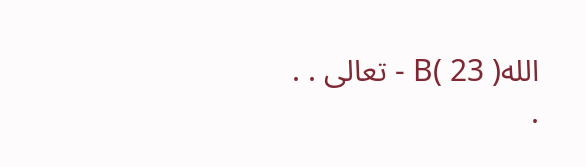اللهB( 23 ) - تعالى . . .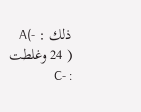ذلك : -A( 24 ) وغلطت : -C